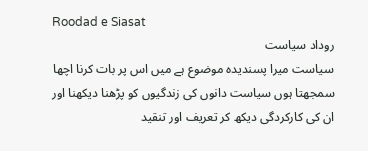Roodad e Siasat
روداد سیاست
سیاست میرا پسندیدہ موضوع ہے میں اس پر بات کرنا اچھا سمجھتا ہوں سیاست دانوں کی زندگیوں کو پڑھنا دیکھنا اور ان کی کارکردگی دیکھ کر تعریف اور تنقید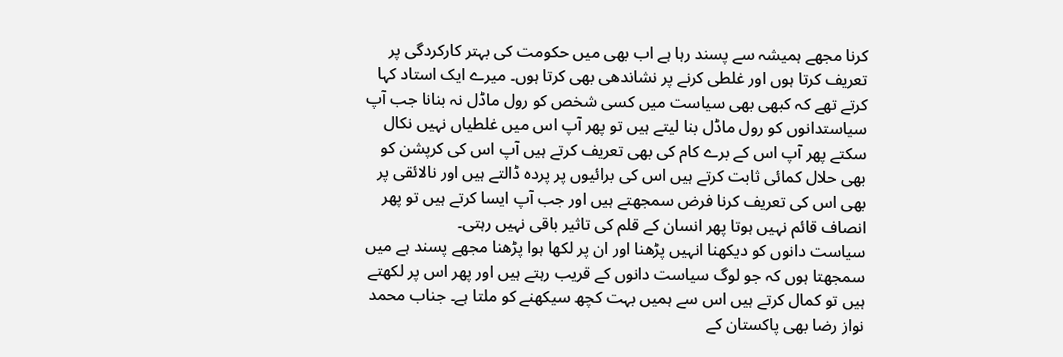کرنا مجھے ہمیشہ سے پسند رہا ہے اب بھی میں حکومت کی بہتر کارکردگی پر تعریف کرتا ہوں اور غلطی کرنے پر نشاندھی بھی کرتا ہوں۔ میرے ایک استاد کہا کرتے تھے کہ کبھی بھی سیاست میں کسی شخص کو رول ماڈل نہ بنانا جب آپ سیاستدانوں کو رول ماڈل بنا لیتے ہیں تو پھر آپ اس میں غلطیاں نہیں نکال سکتے پھر آپ اس کے برے کام کی بھی تعریف کرتے ہیں آپ اس کی کرپشن کو بھی حلال کمائی ثابت کرتے ہیں اس کی برائیوں پر پردہ ڈالتے ہیں اور نالائقی پر بھی اس کی تعریف کرنا فرض سمجھتے ہیں اور جب آپ ایسا کرتے ہیں تو پھر انصاف قائم نہیں ہوتا پھر انسان کے قلم کی تاثیر باقی نہیں رہتی۔
سیاست دانوں کو دیکھنا انہیں پڑھنا اور ان پر لکھا ہوا پڑھنا مجھے پسند ہے میں سمجھتا ہوں کہ جو لوگ سیاست دانوں کے قریب رہتے ہیں اور پھر اس پر لکھتے ہیں تو کمال کرتے ہیں اس سے ہمیں بہت کچھ سیکھنے کو ملتا ہے۔ جناب محمد نواز رضا بھی پاکستان کے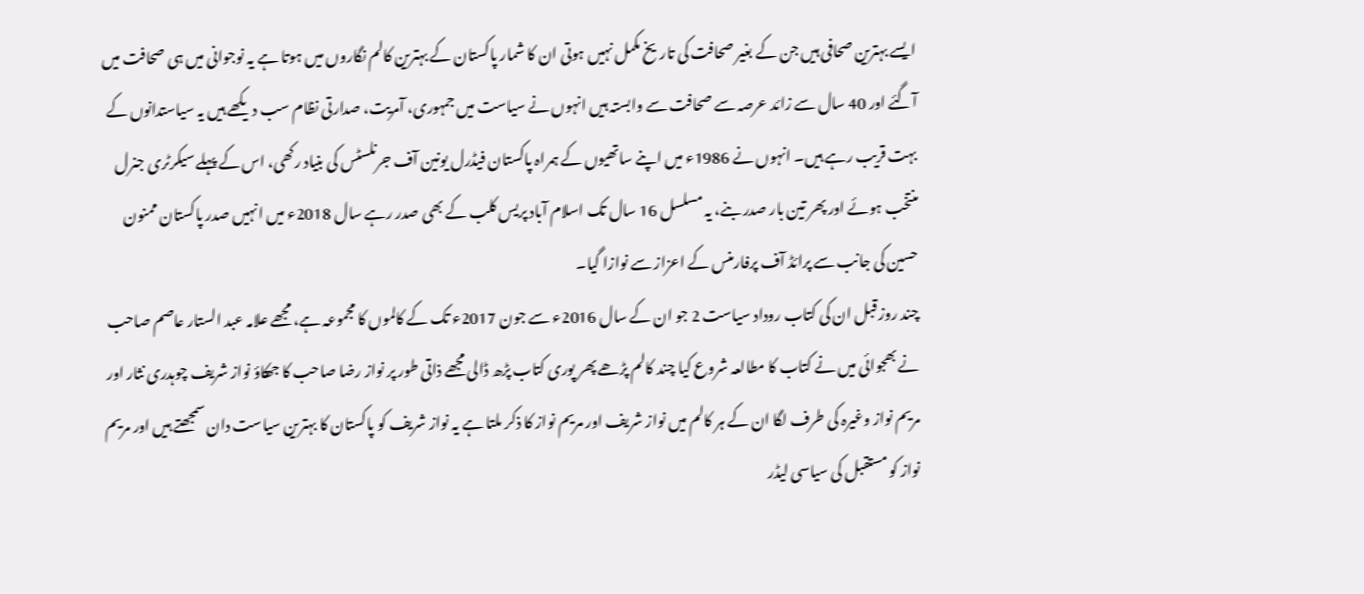ایسے بہترین صحافی ہیں جن کے بغیر صحافت کی تاریخ مکمل نہیں ہوتی ان کا شمار پاکستان کے بہترین کالم نگاروں میں ہوتا ہے یہ نوجوانی میں ہی صحافت میں آگئے اور 40 سال سے زائد عرصہ سے صحافت سے وابستہ ہیں انہوں نے سیاست میں جمہوری، آمریت، صدارتی نظام سب دیکھے ہیں یہ سیاستدانوں کے بہت قریب رہے ہیں۔ انہوں نے 1986ء میں اپنے ساتھیوں کے ہمراہ پاکستان فیڈرل یونین آف جرنلسٹس کی بنیاد رکھی، اس کے پہلے سیکرٹری جنرل منتخب ہوئے اور پھر تین بار صدر بنے، یہ مسلسل 16 سال تک اسلام آباد پریس کلب کے بھی صدر رہے سال 2018ء میں انہیں صدر پاکستان ممنون حسین کی جانب سے پرائڈ آف پرفارمنس کے اعزاز سے نوازا گیا۔
چند روز قبل ان کی کتاب روداد سیاست 2 جو ان کے سال 2016ء سے جون 2017ء تک کے کالموں کا مجموعہ ہے، مجھے علامہ عبد الستار عاصم صاحب نے بھجوائی میں نے کتاب کا مطالعہ شروع کیا چند کالم پڑھے پھر پوری کتاب پڑھ ڈالی مجھے ذاتی طور پر نواز رضا صاحب کا جھکاؤ نواز شریف چوہدری نثار اور مریم نواز وغیرہ کی طرف لگا ان کے ہر کالم میں نواز شریف اور مریم نواز کا ذکر ملتا ہے یہ نواز شریف کو پاکستان کا بہترین سیاست دان سمجھتے ہیں اور مریم نواز کو مستقبل کی سیاسی لیڈر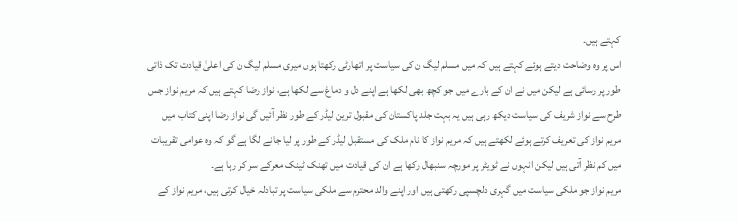کہتے ہیں۔
اس پر وہ وضاحت دیتے ہوئے کہتے ہیں کہ میں مسلم لیگ ن کی سیاست پر اتھارٹی رکھتا ہوں میری مسلم لیگ ن کی اعلیٰ قیادت تک ذاتی طور پر رسائی ہے لیکن میں نے ان کے بارے میں جو کچھ بھی لکھا ہے اپنے دل و دماغ سے لکھا ہے، نواز رضا کہتے ہیں کہ مریم نواز جس طرح سے نواز شریف کی سیاست دیکھ رہی ہیں یہ بہت جلد پاکستان کی مقبول ترین لیڈر کے طور نظر آئیں گی نواز رضا اپنی کتاب میں مریم نواز کی تعریف کرتے ہوئے لکھتے ہیں کہ مریم نواز کا نام ملک کی مستقبل لیڈر کے طور پر لیا جانے لگا ہے گو کہ وہ عوامی تقریبات میں کم نظر آتی ہیں لیکن انہوں نے ٹویٹر پر مورچہ سنبھال رکھا ہے ان کی قیادت میں تھنک ٹینک معرکے سر کر رہا ہے۔
مریم نواز جو ملکی سیاست میں گہری دلچسپی رکھتی ہیں اور اپنے والد محترم سے ملکی سیاست پر تبادلہ خیال کرتی ہیں، مریم نواز کے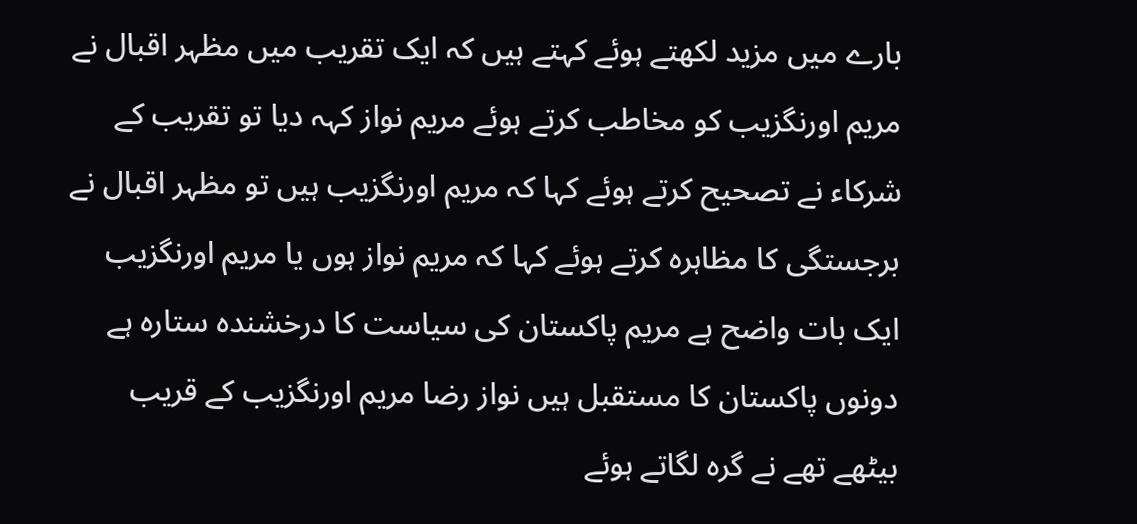بارے میں مزید لکھتے ہوئے کہتے ہیں کہ ایک تقریب میں مظہر اقبال نے مریم اورنگزیب کو مخاطب کرتے ہوئے مریم نواز کہہ دیا تو تقریب کے شرکاء نے تصحیح کرتے ہوئے کہا کہ مریم اورنگزیب ہیں تو مظہر اقبال نے برجستگی کا مظاہرہ کرتے ہوئے کہا کہ مریم نواز ہوں یا مریم اورنگزیب ایک بات واضح ہے مریم پاکستان کی سیاست کا درخشندہ ستارہ ہے دونوں پاکستان کا مستقبل ہیں نواز رضا مریم اورنگزیب کے قریب بیٹھے تھے نے گرہ لگاتے ہوئے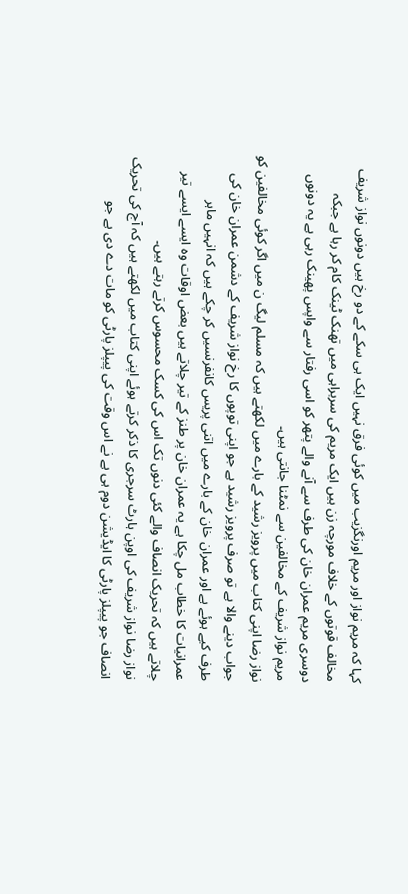کہا کہ مریم نواز اور مریم اورنگزیب میں کوئی فرق نہیں ایک ہی سکے کے دو رخ ہیں دونوں نواز شریف مخالف قوتوں کے خلاف مورچہ زن ہیں ایک مریم کی سربراہی میں تھنک ٹینک کام کر رہا ہے جبکہ دوسری مریم عمران خان کی طرف سے آنے والے پتھر کو اسی رفتار سے واپس پھینک رہی ہے یہ دونوں مریم نواز شریف کے مخالفین سے نمٹنا جانتی ہیں۔
نواز رضا اپنی کتاب میں پرویز رشید کے بارے میں لکھتے ہیں کہ مسلم لیگ ن میں اگر کوئی مخالفین کو جواب دینے والا ہے تو صرف پرویز رشید ہے جو اپنی توپوں کا رخ نواز شریف کے دشمن عمران خان کی طرف کیے ہوئے ہے اور عمران خان کے بارے میں اتنی پریس کانفرنسیں کر چکے ہیں کہ انہیں ماہر عمرانیات کا خطاب مل چکا ہے یہ عمران خان پر طنز کے تیر چلاتے ہیں بعض اوقات وہ ایسے ایسے تیر چلاتے ہیں کہ تحریک انصاف والے کئی دنوں تک اس کی کسک محسوس کرتے رہتے ہیں۔
نواز رضا نواز شریف کی اوپن ہارٹ سرجری کا ذکر کرتے ہوئے اپنی کتاب میں لکھتے ہیں کہ آج کی تحریک انصاف جو پیپلز پارٹی کا ایڈیشن دوم ہی ہے نے اس وقت کی پیپلز پارٹی کو مات دے دی ہے جو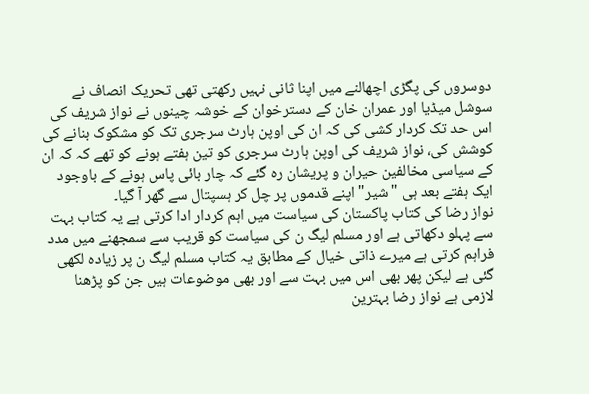دوسروں کی پگڑی اچھالنے میں اپنا ثانی نہیں رکھتی تھی تحریک انصاف نے سوشل میڈیا اور عمران خان کے دسترخوان کے خوشہ چینوں نے نواز شریف کی اس حد تک کردار کشی کی کہ ان کی اوپن ہارٹ سرجری تک کو مشکوک بنانے کی کوشش کی، نواز شریف کی اوپن ہارٹ سرجری کو تین ہفتے ہونے کو تھے کہ کہ ان کے سیاسی مخالفین حیران و پریشان رہ گئے کہ چار بائی پاس ہونے کے باوجود ایک ہفتے بعد ہی "شیر" اپنے قدموں پر چل کر ہسپتال سے گھر آ گیا۔
نواز رضا کی کتاب پاکستان کی سیاست میں اہم کردار ادا کرتی ہے یہ کتاب بہت سے پہلو دکھاتی ہے اور مسلم لیگ ن کی سیاست کو قریب سے سمجھنے میں مدد فراہم کرتی ہے میرے ذاتی خیال کے مطابق یہ کتاب مسلم لیگ ن پر زیادہ لکھی گئی ہے لیکن پھر بھی اس میں بہت سے اور بھی موضوعات ہیں جن کو پڑھنا لازمی ہے نواز رضا بہترین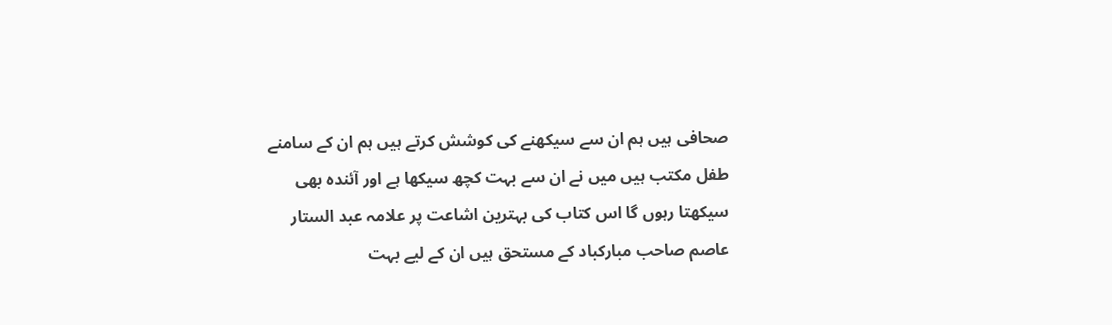صحافی ہیں ہم ان سے سیکھنے کی کوشش کرتے ہیں ہم ان کے سامنے طفل مکتب ہیں میں نے ان سے بہت کچھ سیکھا ہے اور آئندہ بھی سیکھتا رہوں گا اس کتاب کی بہترین اشاعت پر علامہ عبد الستار عاصم صاحب مبارکباد کے مستحق ہیں ان کے لیے بہت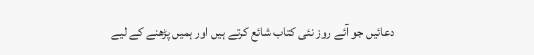دعائیں جو آئے روز نئی کتاب شائع کرتے ہیں اور ہمیں پڑھنے کے لیے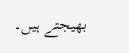بھیجتے ہیں۔